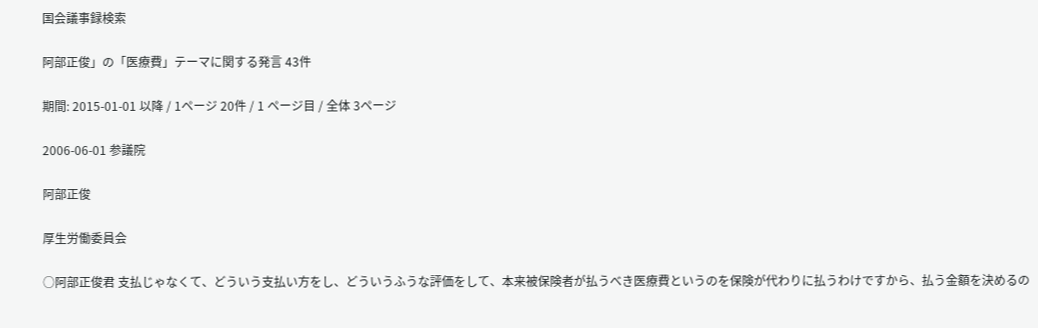国会議事録検索

阿部正俊」の「医療費」テーマに関する発言 43件

期間: 2015-01-01 以降 / 1ページ 20件 / 1 ページ目 / 全体 3ページ

2006-06-01 参議院

阿部正俊

厚生労働委員会

○阿部正俊君 支払じゃなくて、どういう支払い方をし、どういうふうな評価をして、本来被保険者が払うべき医療費というのを保険が代わりに払うわけですから、払う金額を決めるの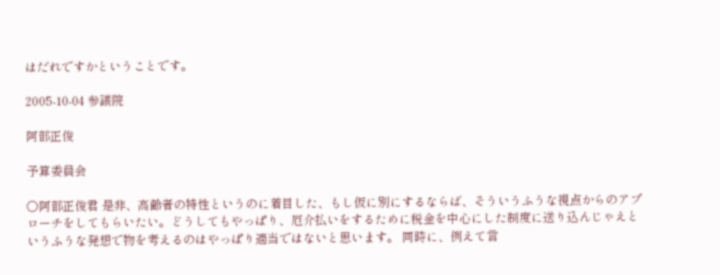はだれですかということです。

2005-10-04 参議院

阿部正俊

予算委員会

○阿部正俊君 是非、高齢者の特性というのに着目した、もし仮に別にするならば、そういうふうな視点からのアプローチをしてもらいたい。どうしてもやっぱり、厄介払いをするために税金を中心にした制度に送り込んじゃえというふうな発想で物を考えるのはやっぱり適当ではないと思います。 同時に、例えて言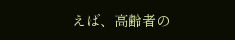えば、高齢者の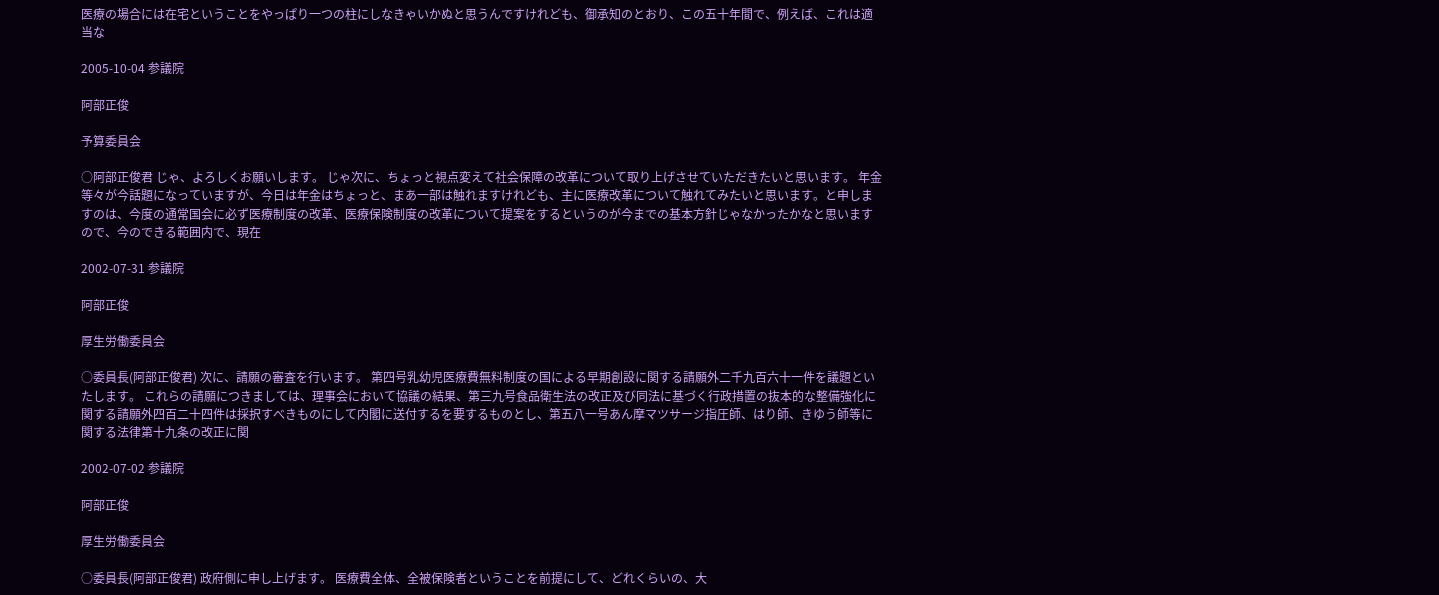医療の場合には在宅ということをやっぱり一つの柱にしなきゃいかぬと思うんですけれども、御承知のとおり、この五十年間で、例えば、これは適当な

2005-10-04 参議院

阿部正俊

予算委員会

○阿部正俊君 じゃ、よろしくお願いします。 じゃ次に、ちょっと視点変えて社会保障の改革について取り上げさせていただきたいと思います。 年金等々が今話題になっていますが、今日は年金はちょっと、まあ一部は触れますけれども、主に医療改革について触れてみたいと思います。と申しますのは、今度の通常国会に必ず医療制度の改革、医療保険制度の改革について提案をするというのが今までの基本方針じゃなかったかなと思いますので、今のできる範囲内で、現在

2002-07-31 参議院

阿部正俊

厚生労働委員会

○委員長(阿部正俊君) 次に、請願の審査を行います。 第四号乳幼児医療費無料制度の国による早期創設に関する請願外二千九百六十一件を議題といたします。 これらの請願につきましては、理事会において協議の結果、第三九号食品衛生法の改正及び同法に基づく行政措置の抜本的な整備強化に関する請願外四百二十四件は採択すべきものにして内閣に送付するを要するものとし、第五八一号あん摩マツサージ指圧師、はり師、きゆう師等に関する法律第十九条の改正に関

2002-07-02 参議院

阿部正俊

厚生労働委員会

○委員長(阿部正俊君) 政府側に申し上げます。 医療費全体、全被保険者ということを前提にして、どれくらいの、大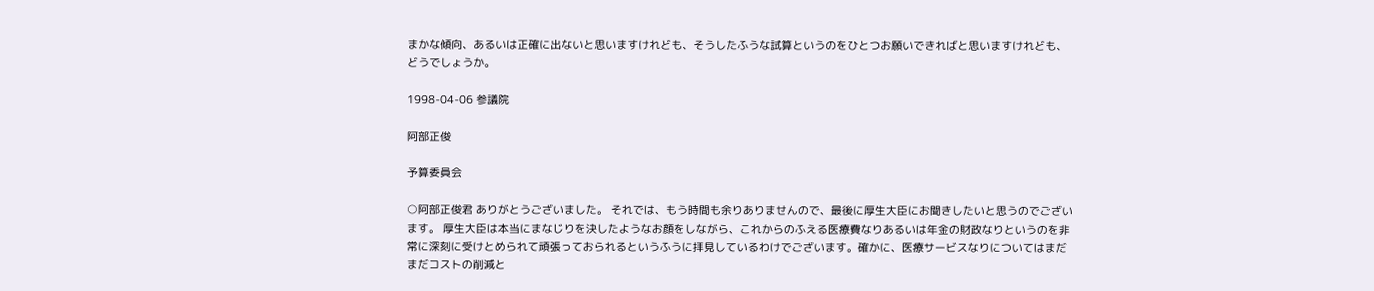まかな傾向、あるいは正確に出ないと思いますけれども、そうしたふうな試算というのをひとつお願いできればと思いますけれども、どうでしょうか。

1998-04-06 参議院

阿部正俊

予算委員会

○阿部正俊君 ありがとうございました。 それでは、もう時間も余りありませんので、最後に厚生大臣にお聞きしたいと思うのでございます。 厚生大臣は本当にまなじりを決したようなお顔をしながら、これからのふえる医療費なりあるいは年金の財政なりというのを非常に深刻に受けとめられて頑張っておられるというふうに拝見しているわけでございます。確かに、医療サービスなりについてはまだまだコストの削減と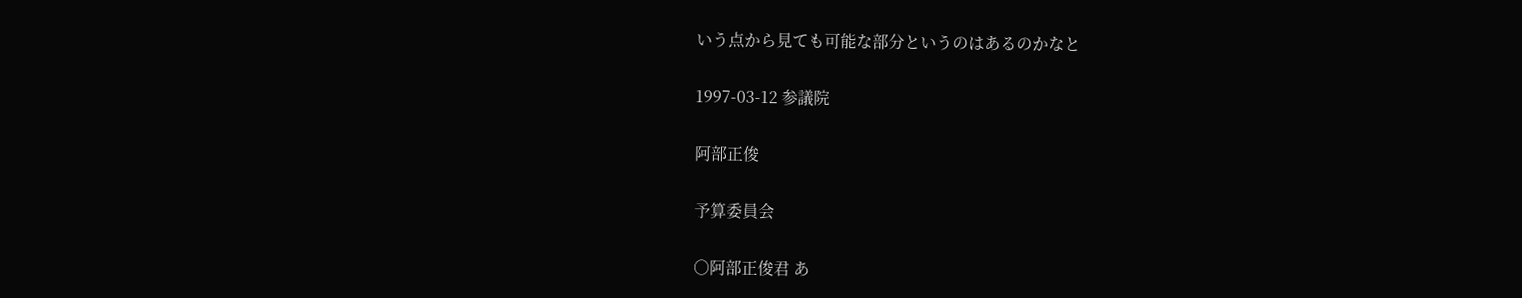いう点から見ても可能な部分というのはあるのかなと

1997-03-12 参議院

阿部正俊

予算委員会

○阿部正俊君 あ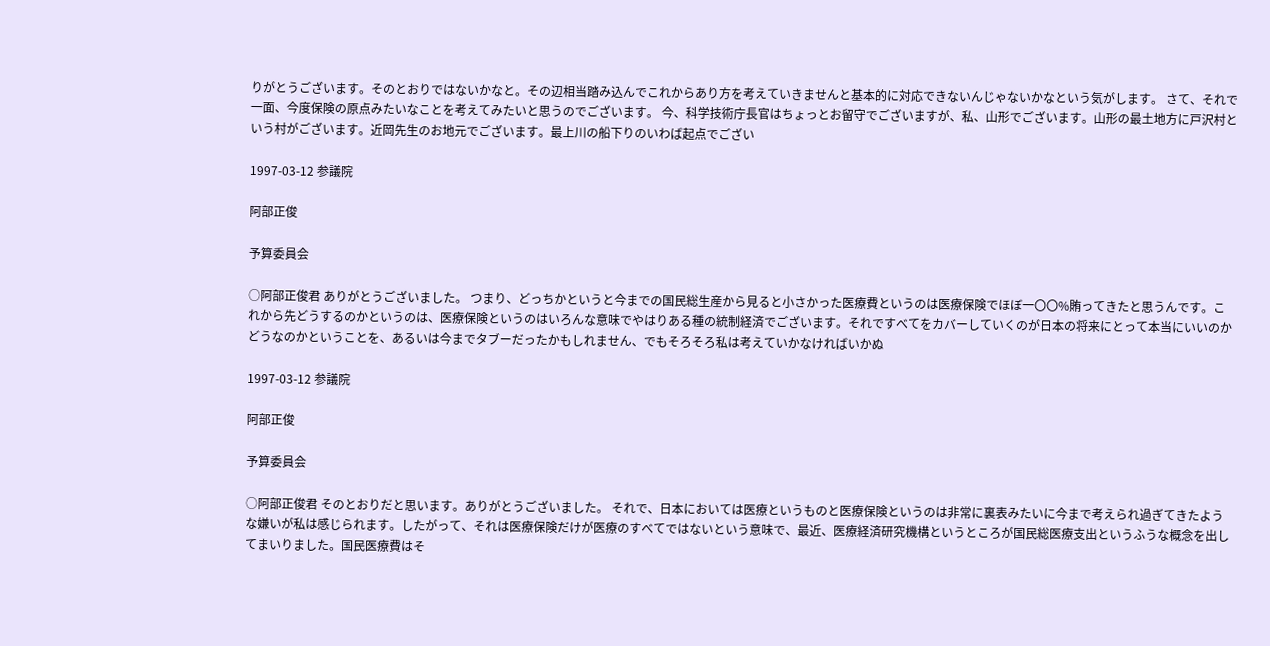りがとうございます。そのとおりではないかなと。その辺相当踏み込んでこれからあり方を考えていきませんと基本的に対応できないんじゃないかなという気がします。 さて、それで一面、今度保険の原点みたいなことを考えてみたいと思うのでございます。 今、科学技術庁長官はちょっとお留守でございますが、私、山形でございます。山形の最土地方に戸沢村という村がございます。近岡先生のお地元でございます。最上川の船下りのいわば起点でござい

1997-03-12 参議院

阿部正俊

予算委員会

○阿部正俊君 ありがとうございました。 つまり、どっちかというと今までの国民総生産から見ると小さかった医療費というのは医療保険でほぼ一〇〇%賄ってきたと思うんです。これから先どうするのかというのは、医療保険というのはいろんな意味でやはりある種の統制経済でございます。それですべてをカバーしていくのが日本の将来にとって本当にいいのかどうなのかということを、あるいは今までタブーだったかもしれません、でもそろそろ私は考えていかなければいかぬ

1997-03-12 参議院

阿部正俊

予算委員会

○阿部正俊君 そのとおりだと思います。ありがとうございました。 それで、日本においては医療というものと医療保険というのは非常に裏表みたいに今まで考えられ過ぎてきたような嫌いが私は感じられます。したがって、それは医療保険だけが医療のすべてではないという意味で、最近、医療経済研究機構というところが国民総医療支出というふうな概念を出してまいりました。国民医療費はそ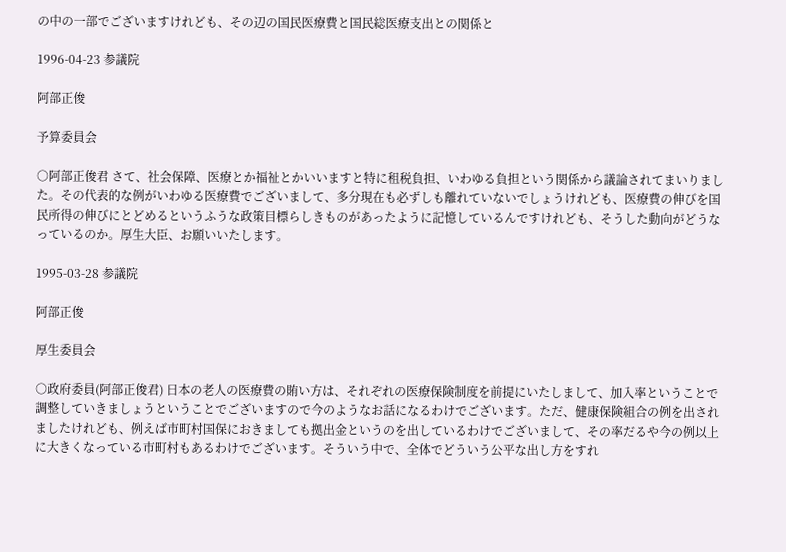の中の一部でございますけれども、その辺の国民医療費と国民総医療支出との関係と

1996-04-23 参議院

阿部正俊

予算委員会

○阿部正俊君 さて、社会保障、医療とか福祉とかいいますと特に租税負担、いわゆる負担という関係から議論されてまいりました。その代表的な例がいわゆる医療費でございまして、多分現在も必ずしも離れていないでしょうけれども、医療費の伸びを国民所得の伸びにとどめるというふうな政策目標らしきものがあったように記憶しているんですけれども、そうした動向がどうなっているのか。厚生大臣、お願いいたします。

1995-03-28 参議院

阿部正俊

厚生委員会

○政府委員(阿部正俊君) 日本の老人の医療費の賄い方は、それぞれの医療保険制度を前提にいたしまして、加入率ということで調整していきましょうということでございますので今のようなお話になるわけでございます。ただ、健康保険組合の例を出されましたけれども、例えば市町村国保におきましても拠出金というのを出しているわけでございまして、その率だるや今の例以上に大きくなっている市町村もあるわけでございます。そういう中で、全体でどういう公平な出し方をすれ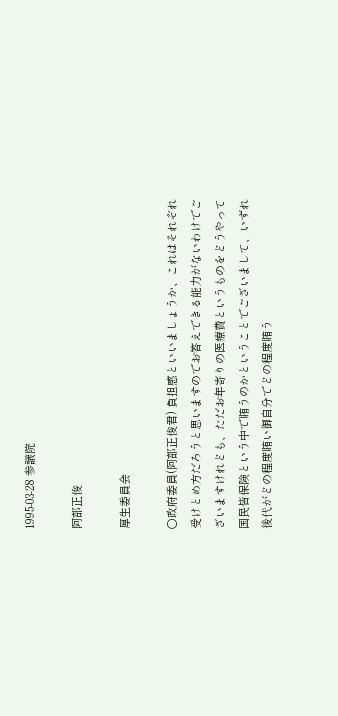1995-03-28 参議院

阿部正俊

厚生委員会

○政府委員(阿部正俊君) 負担感といいましょうか、これはそれぞれ受けとめ方だろうと思いますのでお答えできる能力がないわけでございますけれども、ただお年寄りの医療費というものをどうやって国民皆保険という中で賄うのかということでございまして、いずれ後代がどの程度賄い御自分でどの程度賄う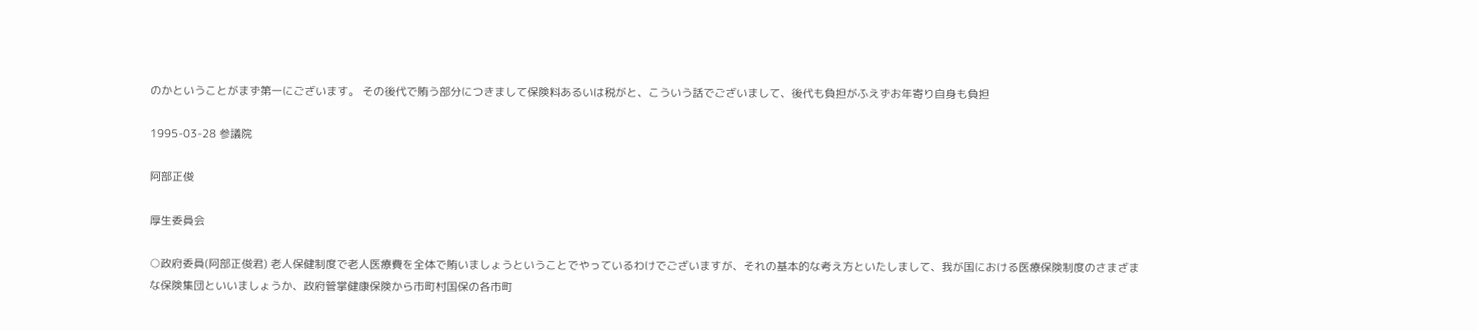のかということがまず第一にございます。 その後代で賄う部分につきまして保険料あるいは税がと、こういう話でございまして、後代も負担がふえずお年寄り自身も負担

1995-03-28 参議院

阿部正俊

厚生委員会

○政府委員(阿部正俊君) 老人保健制度で老人医療費を全体で賄いましょうということでやっているわけでございますが、それの基本的な考え方といたしまして、我が国における医療保険制度のさまざまな保険集団といいましょうか、政府管掌健康保険から市町村国保の各市町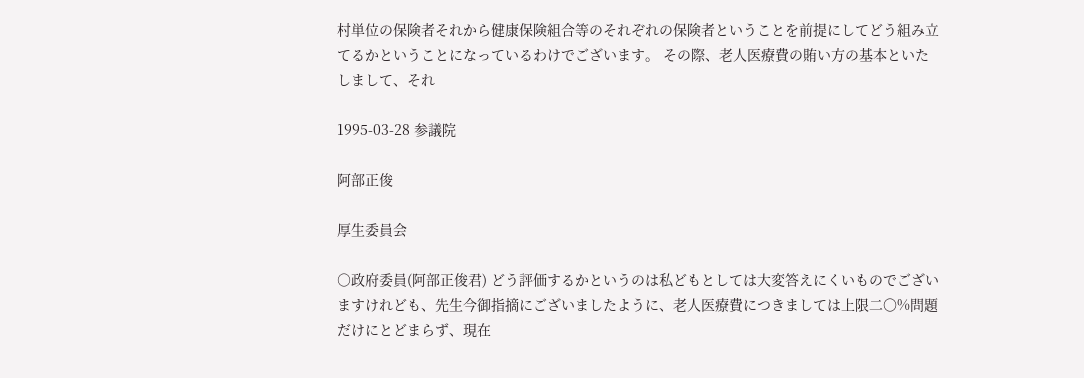村単位の保険者それから健康保険組合等のそれぞれの保険者ということを前提にしてどう組み立てるかということになっているわけでございます。 その際、老人医療費の賄い方の基本といたしまして、それ

1995-03-28 参議院

阿部正俊

厚生委員会

○政府委員(阿部正俊君) どう評価するかというのは私どもとしては大変答えにくいものでございますけれども、先生今御指摘にございましたように、老人医療費につきましては上限二〇%問題だけにとどまらず、現在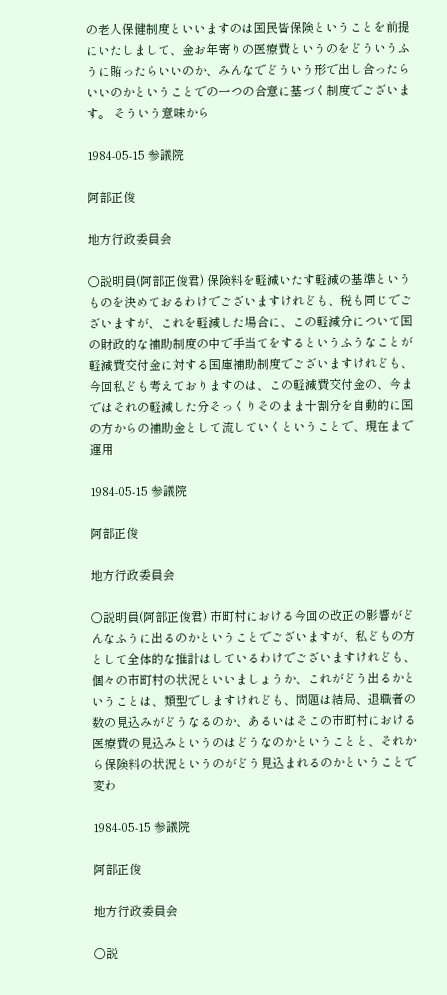の老人保健制度といいますのは国民皆保険ということを前提にいたしまして、金お年寄りの医療費というのをどういうふうに賄ったらいいのか、みんなでどういう形で出し合ったらいいのかということでの一つの合意に基づく制度でございます。 そういう意味から

1984-05-15 参議院

阿部正俊

地方行政委員会

○説明員(阿部正俊君) 保険料を軽減いたす軽減の基準というものを決めておるわけでございますけれども、税も同じでございますが、これを軽減した場合に、この軽減分について国の財政的な補助制度の中で手当てをするというふうなことが軽減費交付金に対する国庫補助制度でございますけれども、今回私ども考えておりますのは、この軽減費交付金の、今まではそれの軽減した分そっくりそのまま十割分を自動的に国の方からの補助金として流していくということで、現在まで運用

1984-05-15 参議院

阿部正俊

地方行政委員会

○説明員(阿部正俊君) 市町村における今回の改正の影響がどんなふうに出るのかということでございますが、私どもの方として全体的な推計はしているわけでございますけれども、個々の市町村の状況といいましょうか、これがどう出るかということは、類型でしますけれども、問題は結局、退職者の数の見込みがどうなるのか、あるいはそこの市町村における医療費の見込みというのはどうなのかということと、それから保険料の状況というのがどう見込まれるのかということで変わ

1984-05-15 参議院

阿部正俊

地方行政委員会

○説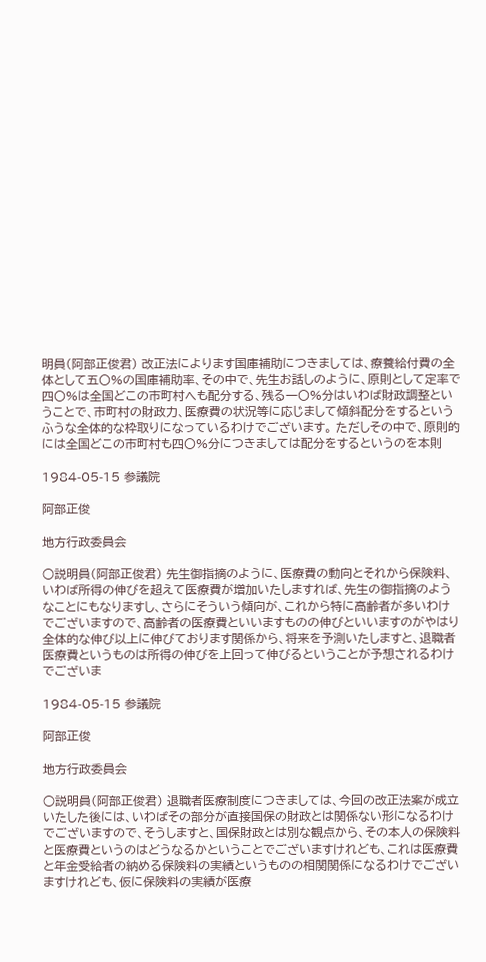明員(阿部正俊君) 改正法によります国庫補助につきましては、療養給付費の全体として五〇%の国庫補助率、その中で、先生お話しのように、原則として定率で四〇%は全国どこの市町村へも配分する、残る一〇%分はいわば財政調整ということで、市町村の財政力、医療費の状況等に応じまして傾斜配分をするというふうな全体的な枠取りになっているわけでございます。 ただしその中で、原則的には全国どこの市町村も四〇%分につきましては配分をするというのを本則

1984-05-15 参議院

阿部正俊

地方行政委員会

○説明員(阿部正俊君) 先生御指摘のように、医療費の動向とそれから保険料、いわば所得の伸びを超えて医療費が増加いたしますれば、先生の御指摘のようなことにもなりますし、さらにそういう傾向が、これから特に高齢者が多いわけでございますので、高齢者の医療費といいますものの伸びといいますのがやはり全体的な伸び以上に伸びております関係から、将来を予測いたしますと、退職者医療費というものは所得の伸びを上回って伸びるということが予想されるわけでございま

1984-05-15 参議院

阿部正俊

地方行政委員会

○説明員(阿部正俊君) 退職者医療制度につきましては、今回の改正法案が成立いたした後には、いわばその部分が直接国保の財政とは関係ない形になるわけでございますので、そうしますと、国保財政とは別な観点から、その本人の保険料と医療費というのはどうなるかということでございますけれども、これは医療費と年金受給者の納める保険料の実績というものの相関関係になるわけでございますけれども、仮に保険料の実績が医療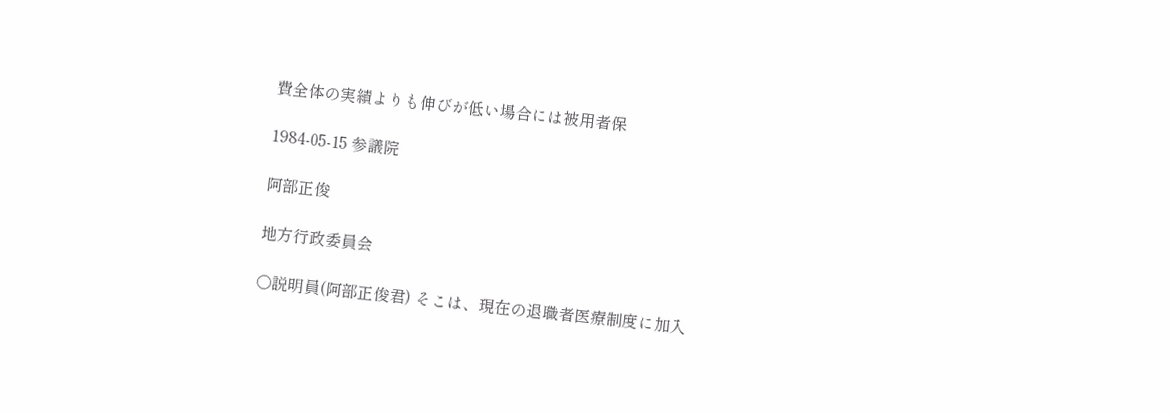費全体の実績よりも伸びが低い場合には被用者保

1984-05-15 参議院

阿部正俊

地方行政委員会

○説明員(阿部正俊君) そこは、現在の退職者医療制度に加入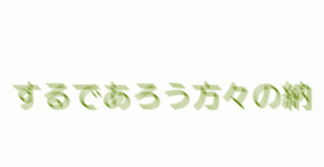するであろう方々の納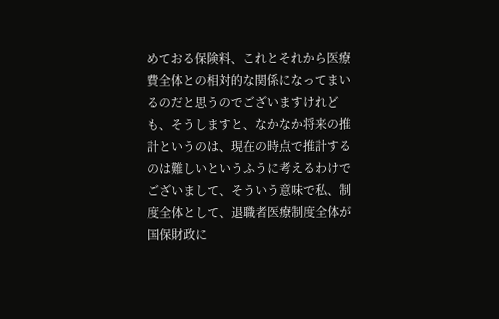めておる保険料、これとそれから医療費全体との相対的な関係になってまいるのだと思うのでございますけれども、そうしますと、なかなか将来の推計というのは、現在の時点で推計するのは難しいというふうに考えるわけでございまして、そういう意味で私、制度全体として、退職者医療制度全体が国保財政に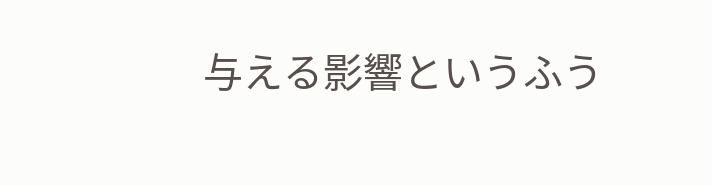与える影響というふう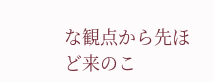な観点から先ほど来のこ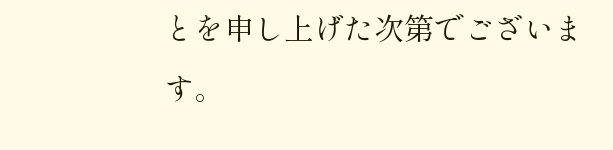とを申し上げた次第でございます。